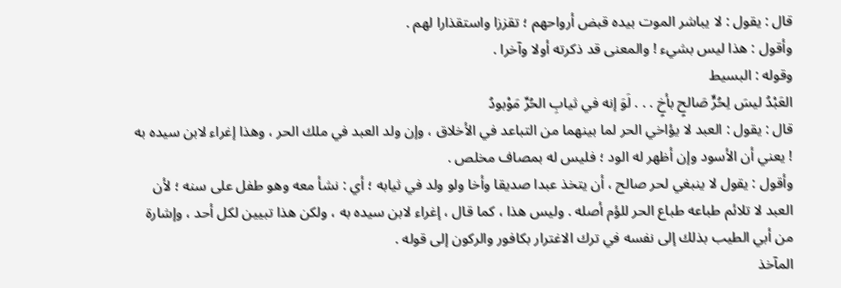قال : يقول : لا يباشر الموت بيده قبض أرواحهم ؛ تقززا واستقذارا لهم .
وأقول : هذا ليس بشيء ! والمعنى قد ذكرته أولا وآخرا .
وقوله : البسيط
العَبْدُ ليسَ لِحُرٍّ صَالحٍ بأخٍ . . . لَوَ إنه في ثيابِ الحُرِّ مَوْبودُ
قال : يقول : العبد لا يؤاخي الحر لما بينهما من التباعد في الأخلاق ، وإن ولد العبد في ملك الحر ، وهذا إغراء لابن سيده به ! يعني أن الأسود وإن أظهر له الود ؛ فليس له بمصاف مخلص .
وأقول : يقول لا ينبغي لحر صالح ، أن يتخذ عبدا صديقا وأخا ولو ولد في ثيابه ؛ أي : نشأ معه وهو طفل على سنه ؛ لأن العبد لا تلائم طباعه طباع الحر للؤم أصله . وليس هذا ، كما قال ، إغراء لابن سيده به ، ولكن هذا تبيين لكل أحد ، وإشارة من أبي الطيب بذلك إلى نفسه في ترك الاغترار بكافور والركون إلى قوله .
المآخذ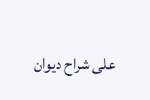على شراح ديوان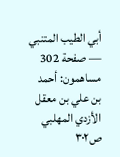أبي الطيب المتنبي — صفحة 302
مساهمون: أحمد بن علي بن معقل الأزدي المهلبي
ص٣٠٢